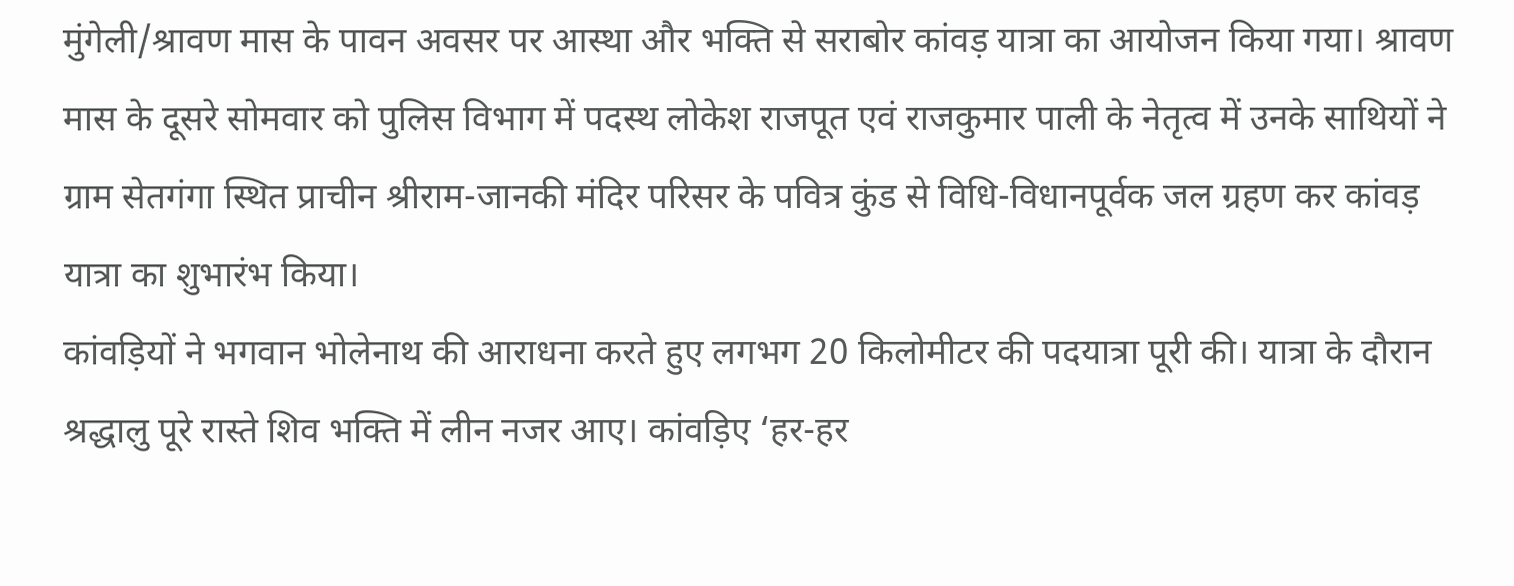मुंगेली/श्रावण मास के पावन अवसर पर आस्था और भक्ति से सराबोर कांवड़ यात्रा का आयोजन किया गया। श्रावण मास के दूसरे सोमवार को पुलिस विभाग में पदस्थ लोकेश राजपूत एवं राजकुमार पाली के नेतृत्व में उनके साथियों ने ग्राम सेतगंगा स्थित प्राचीन श्रीराम-जानकी मंदिर परिसर के पवित्र कुंड से विधि-विधानपूर्वक जल ग्रहण कर कांवड़ यात्रा का शुभारंभ किया।
कांवड़ियों ने भगवान भोलेनाथ की आराधना करते हुए लगभग 20 किलोमीटर की पदयात्रा पूरी की। यात्रा के दौरान श्रद्धालु पूरे रास्ते शिव भक्ति में लीन नजर आए। कांवड़िए ‘हर-हर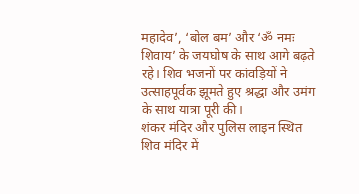महादेव’, ‘बोल बम’ और ‘ॐ नमः शिवाय’ के जयघोष के साथ आगे बढ़ते रहे। शिव भजनों पर कांवड़ियों ने उत्साहपूर्वक झूमते हुए श्रद्धा और उमंग के साथ यात्रा पूरी की।
शंकर मंदिर और पुलिस लाइन स्थित शिव मंदिर में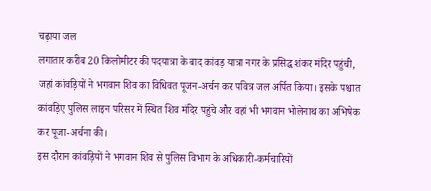चढ़ाया जल
लगातार करीब 20 किलोमीटर की पदयात्रा के बाद कांवड़ यात्रा नगर के प्रसिद्ध शंकर मंदिर पहुंची, जहां कांवड़ियों ने भगवान शिव का विधिवत पूजन-अर्चन कर पवित्र जल अर्पित किया। इसके पश्चात कांवड़िए पुलिस लाइन परिसर में स्थित शिव मंदिर पहुंचे और वहां भी भगवान भोलेनाथ का अभिषेक कर पूजा-अर्चना की।
इस दौरान कांवड़ियों ने भगवान शिव से पुलिस विभाग के अधिकारी-कर्मचारियों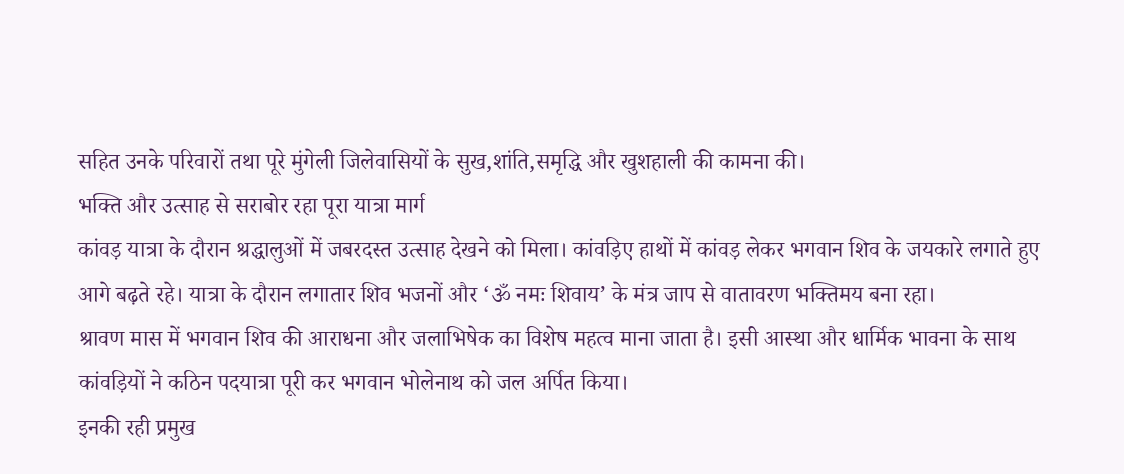सहित उनके परिवारों तथा पूरे मुंगेली जिलेवासियों के सुख,शांति,समृद्धि और खुशहाली की कामना की।
भक्ति और उत्साह से सराबोर रहा पूरा यात्रा मार्ग
कांवड़ यात्रा के दौरान श्रद्धालुओं में जबरदस्त उत्साह देखने को मिला। कांवड़िए हाथों में कांवड़ लेकर भगवान शिव के जयकारे लगाते हुए आगे बढ़ते रहे। यात्रा के दौरान लगातार शिव भजनों और ‘ॐ नमः शिवाय’ के मंत्र जाप से वातावरण भक्तिमय बना रहा।
श्रावण मास में भगवान शिव की आराधना और जलाभिषेक का विशेष महत्व माना जाता है। इसी आस्था और धार्मिक भावना के साथ कांवड़ियों ने कठिन पदयात्रा पूरी कर भगवान भोलेनाथ को जल अर्पित किया।
इनकी रही प्रमुख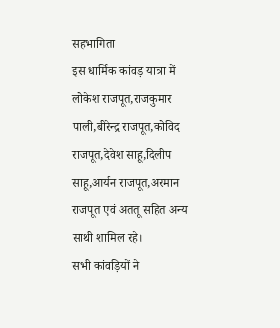सहभागिता
इस धार्मिक कांवड़ यात्रा में लोकेश राजपूत,राजकुमार पाली,बीरेन्द्र राजपूत,कोविद राजपूत,देवेश साहू,दिलीप साहू,आर्यन राजपूत,अरमान राजपूत एवं अततू सहित अन्य साथी शामिल रहे।
सभी कांवड़ियों ने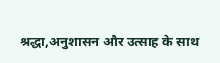श्रद्धा,अनुशासन और उत्साह के साथ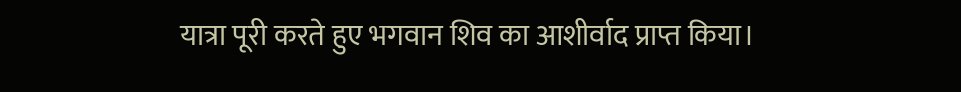यात्रा पूरी करते हुए भगवान शिव का आशीर्वाद प्राप्त किया।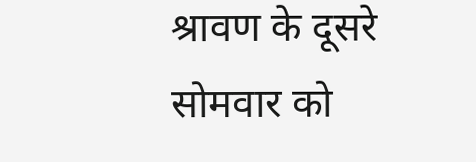श्रावण के दूसरे सोमवार को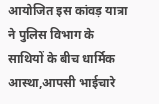आयोजित इस कांवड़ यात्रा ने पुलिस विभाग के साथियों के बीच धार्मिक आस्था,आपसी भाईचारे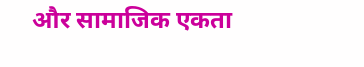और सामाजिक एकता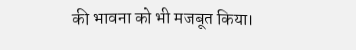की भावना को भी मजबूत किया।